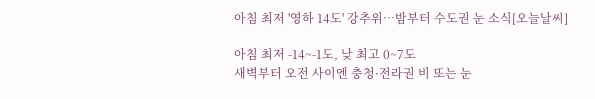아침 최저 '영하 14도' 강추위…밤부터 수도권 눈 소식[오늘날씨]

아침 최저 -14~-1도, 낮 최고 0~7도
새벽부터 오전 사이엔 충청·전라권 비 또는 눈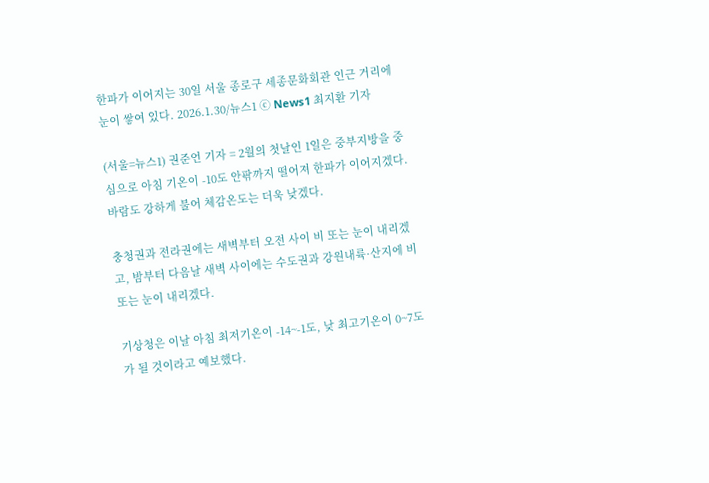한파가 이어지는 30일 서울 종로구 세종문화회관 인근 거리에 눈이 쌓여 있다. 2026.1.30/뉴스1 ⓒ News1 최지환 기자

(서울=뉴스1) 권준언 기자 = 2월의 첫날인 1일은 중부지방을 중심으로 아침 기온이 -10도 안팎까지 떨어져 한파가 이어지겠다. 바람도 강하게 불어 체감온도는 더욱 낮겠다.

충청권과 전라권에는 새벽부터 오전 사이 비 또는 눈이 내리겠고, 밤부터 다음날 새벽 사이에는 수도권과 강원내륙·산지에 비 또는 눈이 내리겠다.

기상청은 이날 아침 최저기온이 -14~-1도, 낮 최고기온이 0~7도가 될 것이라고 예보했다.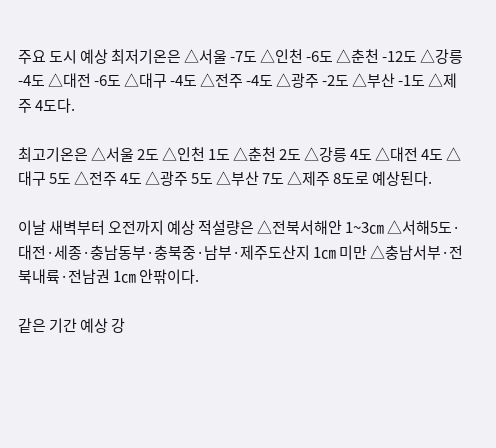주요 도시 예상 최저기온은 △서울 -7도 △인천 -6도 △춘천 -12도 △강릉 -4도 △대전 -6도 △대구 -4도 △전주 -4도 △광주 -2도 △부산 -1도 △제주 4도다.

최고기온은 △서울 2도 △인천 1도 △춘천 2도 △강릉 4도 △대전 4도 △대구 5도 △전주 4도 △광주 5도 △부산 7도 △제주 8도로 예상된다.

이날 새벽부터 오전까지 예상 적설량은 △전북서해안 1~3㎝ △서해5도·대전·세종·충남동부·충북중·남부·제주도산지 1㎝ 미만 △충남서부·전북내륙·전남권 1㎝ 안팎이다.

같은 기간 예상 강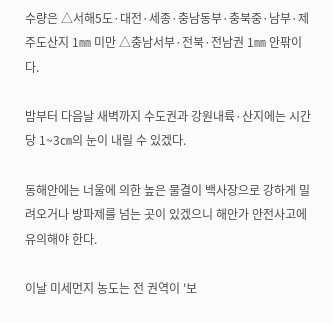수량은 △서해5도·대전·세종·충남동부·충북중·남부·제주도산지 1㎜ 미만 △충남서부·전북·전남권 1㎜ 안팎이다.

밤부터 다음날 새벽까지 수도권과 강원내륙·산지에는 시간당 1~3㎝의 눈이 내릴 수 있겠다.

동해안에는 너울에 의한 높은 물결이 백사장으로 강하게 밀려오거나 방파제를 넘는 곳이 있겠으니 해안가 안전사고에 유의해야 한다.

이날 미세먼지 농도는 전 권역이 '보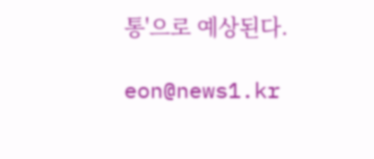통'으로 예상된다.

eon@news1.kr